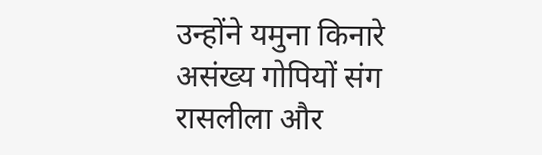उन्होंने यमुना किनारे असंख्य गोपियों संग रासलीला और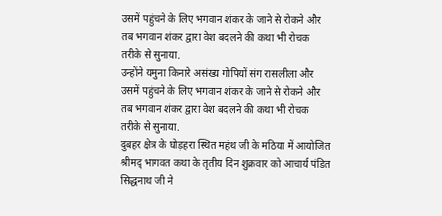उसमें पहुंचने के लिए भगवान शंकर के जाने से रोकने और तब भगवान शंकर द्वारा वेश बदलने की कथा भी रोचक तरीके से सुनाया.
उन्होंने यमुना किनारे असंख्य गोपियों संग रासलीला और उसमें पहुंचने के लिए भगवान शंकर के जाने से रोकने और तब भगवान शंकर द्वारा वेश बदलने की कथा भी रोचक तरीके से सुनाया.
दुबहर क्षेत्र के घोड़हरा स्थित महंथ जी के मठिया में आयोजित श्रीमद् भागवत कथा के तृतीय दिन शुक्रवार को आचार्य पंडित सिद्धनाथ जी ने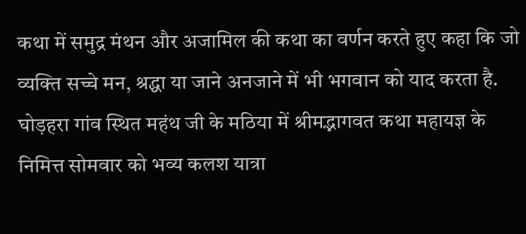कथा में समुद्र मंथन और अजामिल की कथा का वर्णन करते हुए कहा कि जो व्यक्ति सच्चे मन, श्रद्धा या जाने अनजाने में भी भगवान को याद करता है.
घोड़हरा गांव स्थित महंथ जी के मठिया में श्रीमद्भागवत कथा महायज्ञ के निमित्त सोमवार को भव्य कलश यात्रा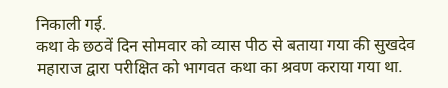निकाली गई.
कथा के छठवें दिन सोमवार को व्यास पीठ से बताया गया की सुखदेव महाराज द्वारा परीक्षित को भागवत कथा का श्रवण कराया गया था.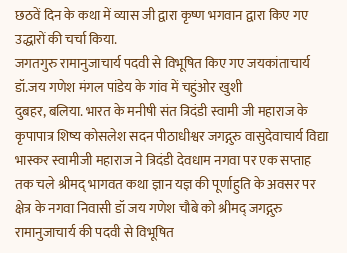छठवें दिन के कथा में व्यास जी द्वारा कृष्ण भगवान द्वारा किए गए उद्धारों की चर्चा किया.
जगतगुरु रामानुजाचार्य पदवी से विभूषित किए गए जयकांताचार्य डॉ.जय गणेश मंगल पांडेय के गांव में चहुंओर खुशी
दुबहर, बलिया. भारत के मनीषी संत त्रिदंडी स्वामी जी महाराज के कृपापात्र शिष्य कोसलेश सदन पीठाधीश्वर जगद्गुरु वासुदेवाचार्य विद्या भास्कर स्वामीजी महाराज ने त्रिदंडी देवधाम नगवा पर एक सप्ताह तक चले श्रीमद् भागवत कथा ज्ञान यज्ञ की पूर्णाहुति के अवसर पर क्षेत्र के नगवा निवासी डॉ जय गणेश चौबे को श्रीमद् जगद्गुरु रामानुजाचार्य की पदवी से विभूषित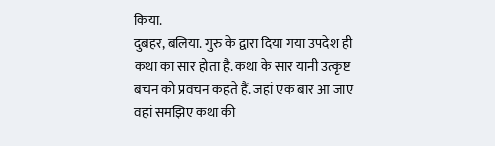किया.
दुबहर, बलिया. गुरु के द्वारा दिया गया उपदेश ही कथा का सार होता है. कथा के सार यानी उत्कृष्ट बचन को प्रवचन कहते हैं. जहां एक बार आ जाए वहां समझिए कथा की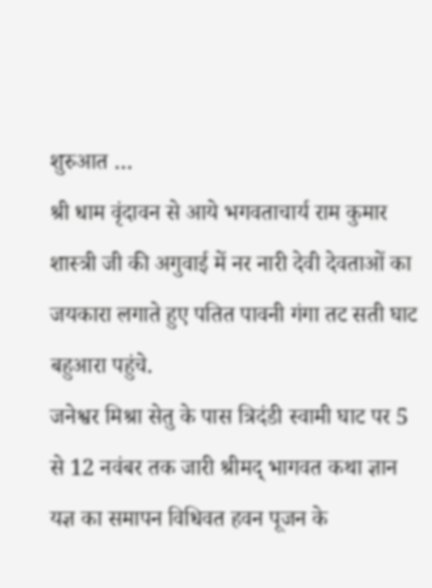शुरुआत …
श्री धाम वृंदावन से आये भगवताचार्य राम कुमार शास्त्री जी की अगुवाई में नर नारी देवी देवताओं का जयकारा लगाते हुए पतित पावनी गंगा तट सती घाट बहुआरा पहुंचे.
जनेश्वर मिश्रा सेतु के पास त्रिदंडी स्वामी घाट पर 5 से 12 नवंबर तक जारी श्रीमद् भागवत कथा ज्ञान यज्ञ का समापन विधिवत हवन पूजन के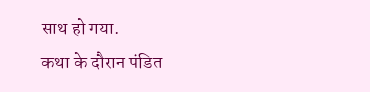साथ हो गया.
कथा के दौरान पंडित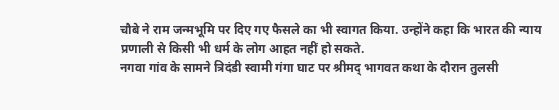चौबे ने राम जन्मभूमि पर दिए गए फैसले का भी स्वागत किया. उन्होंने कहा कि भारत की न्याय प्रणाली से किसी भी धर्म के लोग आहत नहीं हो सकते.
नगवा गांव के सामने त्रिदंडी स्वामी गंगा घाट पर श्रीमद् भागवत कथा के दौरान तुलसी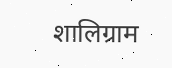शालिग्राम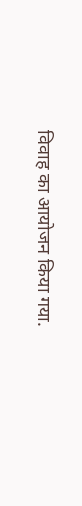विवाह का आयोजन किया गया.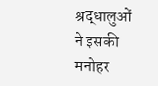श्रद्धालुओं ने इसकी मनोहर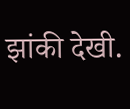झांकी देखी.